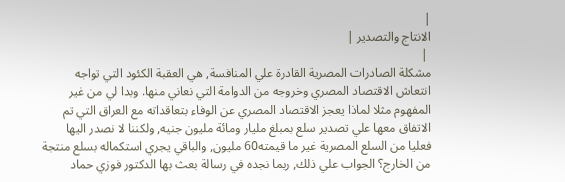|
الانتاج والتصدير |
 |
مشكلة الصادرات المصرية القادرة علي المنافسة, هي العقبة الكئود التي تواجه انتعاش الاقتصاد المصري وخروجه من الدوامة التي نعاني منها. وبدا لي من غير المفهوم مثلا لماذا يعجز الاقتصاد المصري عن الوفاء بتعاقداته مع العراق التي تم الاتفاق معها علي تصدير سلع بمبلغ مليار ومائة مليون جنيه, ولكننا لا نصدر اليها فعليا من السلع المصرية غير ما قيمته60 مليون, والباقي يجري استكماله بسلع منتجة من الخارج؟ الجواب علي ذلك, ربما نجده في رسالة بعث بها الدكتور فوزي حماد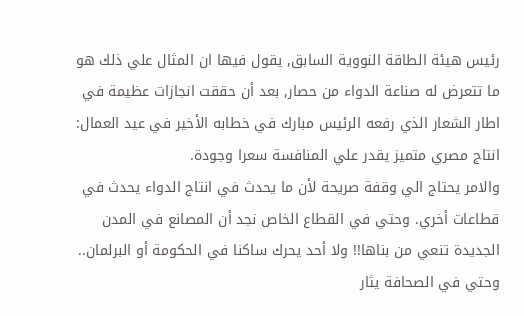رئيس هيئة الطاقة النووية السابق, يقول فيها ان المثال علي ذلك هو ما تتعرض له صناعة الدواء من حصار, بعد أن حققت انجازات عظيمة في اطار الشعار الذي رفعه الرئيس مبارك في خطابه الأخير في عيد العمال: انتاج مصري متميز يقدر علي المنافسة سعرا وجودة.
والامر يحتاج الي وقفة صريحة لأن ما يحدث في انتاج الدواء يحدث في قطاعات أخري. وحتي في القطاع الخاص نجد أن المصانع في المدن الجديدة تنعي من بناها!! ولا أحد يحرك ساكنا في الحكومة أو البرلمان.. وحتي في الصحافة يثار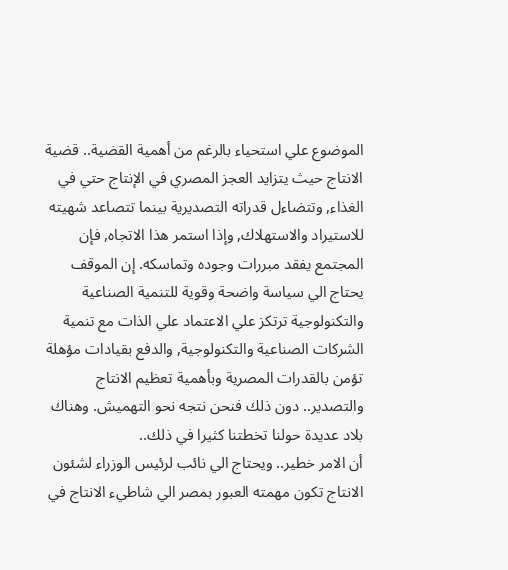الموضوع علي استحياء بالرغم من أهمية القضية.. قضية الانتاج حيث يتزايد العجز المصري في الإنتاج حتي في الغذاء, وتتضاءل قدراته التصديرية بينما تتصاعد شهيته للاستيراد والاستهلاك, وإذا استمر هذا الاتجاه, فإن المجتمع يفقد مبررات وجوده وتماسكه. إن الموقف يحتاج الي سياسة واضحة وقوية للتنمية الصناعية والتكنولوجية ترتكز علي الاعتماد علي الذات مع تنمية الشركات الصناعية والتكنولوجية, والدفع بقيادات مؤهلة تؤمن بالقدرات المصرية وبأهمية تعظيم الانتاج والتصدير.. دون ذلك فنحن نتجه نحو التهميش. وهناك بلاد عديدة حولنا تخطتنا كثيرا في ذلك..
أن الامر خطير.. ويحتاج الي نائب لرئيس الوزراء لشئون الانتاج تكون مهمته العبور بمصر الي شاطيء الانتاج في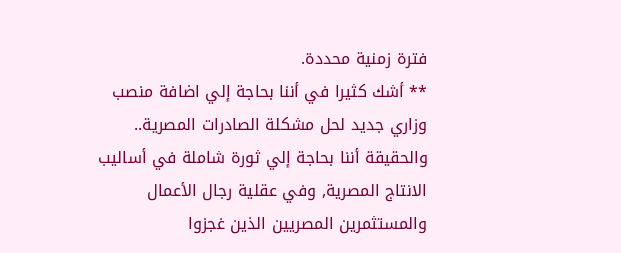فترة زمنية محددة.
** أشك كثيرا في أننا بحاجة إلي اضافة منصب وزاري جديد لحل مشكلة الصادرات المصرية.. والحقيقة أننا بحاجة إلي ثورة شاملة في أساليب الانتاج المصرية, وفي عقلية رجال الأعمال والمستثمرين المصريين الذين غجزوا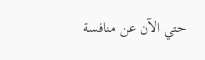حتي الآن عن منافسة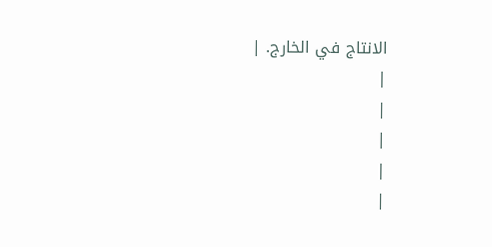الانتاج في الخارج. |
|
|
|
|
|